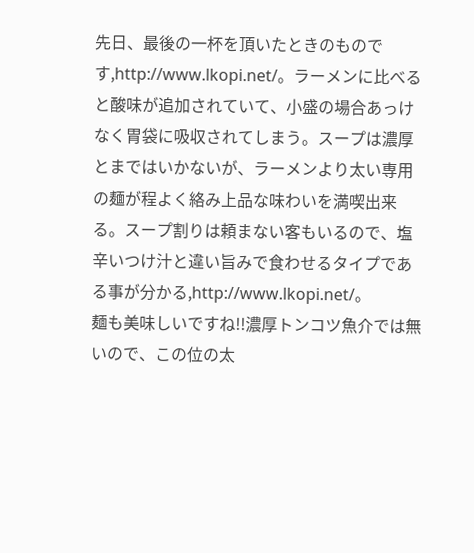先日、最後の一杯を頂いたときのものです,http://www.lkopi.net/。ラーメンに比べると酸味が追加されていて、小盛の場合あっけなく胃袋に吸収されてしまう。スープは濃厚とまではいかないが、ラーメンより太い専用の麺が程よく絡み上品な味わいを満喫出来る。スープ割りは頼まない客もいるので、塩辛いつけ汁と違い旨みで食わせるタイプである事が分かる,http://www.lkopi.net/。
麺も美味しいですね!!濃厚トンコツ魚介では無いので、この位の太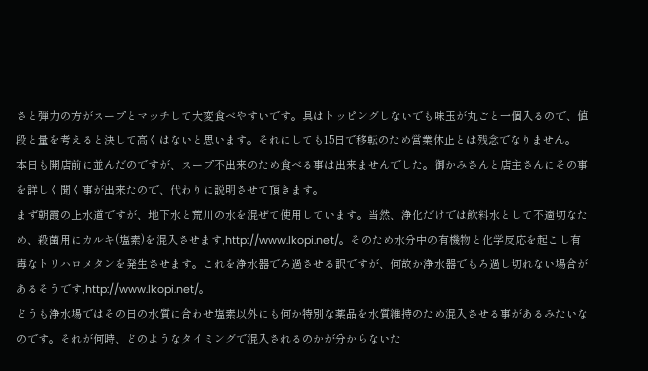さと弾力の方がスープとマッチして大変食べやすいです。具はトッピングしないでも味玉が丸ごと一個入るので、値段と量を考えると決して高くはないと思います。それにしても15日で移転のため営業休止とは残念でなりません。
本日も開店前に並んだのですが、スープ不出来のため食べる事は出来ませんでした。御かみさんと店主さんにその事を詳しく聞く事が出来たので、代わりに説明させて頂きます。
まず朝霞の上水道ですが、地下水と荒川の水を混ぜて使用しています。当然、浄化だけでは飲料水として不適切なため、殺菌用にカルキ(塩素)を混入させます,http://www.lkopi.net/。そのため水分中の有機物と化学反応を起こし有毒なトリハロメタンを発生させます。これを浄水器でろ過させる訳ですが、何故か浄水器でもろ過し切れない場合があるそうです,http://www.lkopi.net/。
どうも浄水場ではその日の水質に合わせ塩素以外にも何か特別な薬品を水質維持のため混入させる事があるみたいなのです。それが何時、どのようなタイミングで混入されるのかが分からないた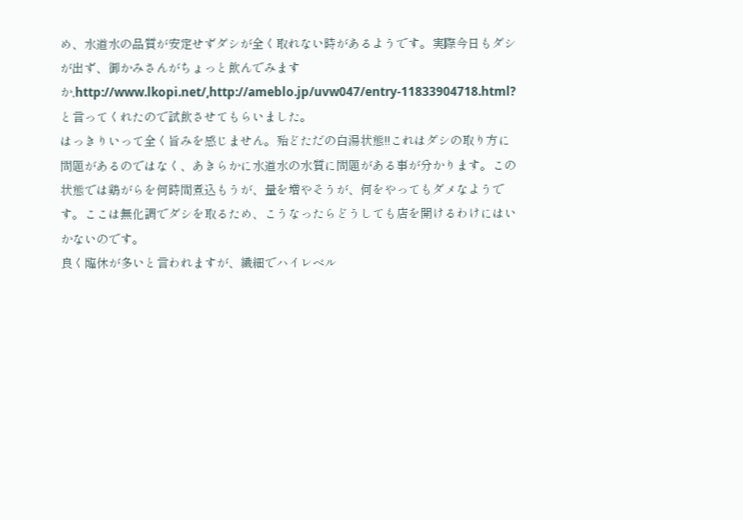め、水道水の品質が安定せずダシが全く取れない時があるようです。実際今日もダシが出ず、御かみさんがちょっと飲んでみますか,http://www.lkopi.net/,http://ameblo.jp/uvw047/entry-11833904718.html?と言ってくれたので試飲させてもらいました。
はっきりいって全く旨みを感じません。殆どただの白湯状態!!これはダシの取り方に問題があるのではなく、あきらかに水道水の水質に問題がある事が分かります。この状態では鶏がらを何時間煮込もうが、量を増やそうが、何をやってもダメなようです。ここは無化調でダシを取るため、こうなったらどうしても店を開けるわけにはいかないのです。
良く臨休が多いと言われますが、繊細でハイレベル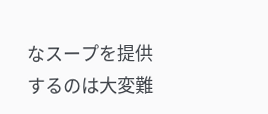なスープを提供するのは大変難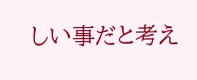しい事だと考え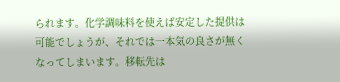られます。化学調味料を使えば安定した提供は可能でしょうが、それでは一本気の良さが無くなってしまいます。移転先は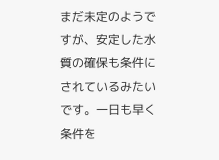まだ未定のようですが、安定した水質の確保も条件にされているみたいです。一日も早く条件を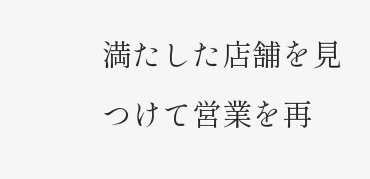満たした店舗を見つけて営業を再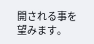開される事を望みます。